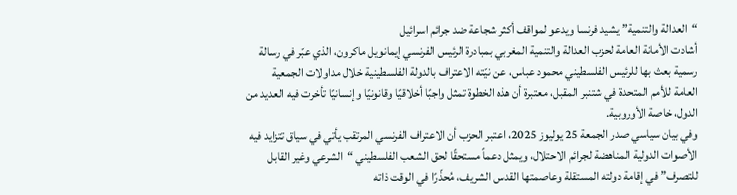“العدالة والتنمية” يشيد فرنسا ويدعو لمواقف أكثر شجاعة ضد جرائم اسرائيل
أشادت الأمانة العامة لحزب العدالة والتنمية المغربي بمبادرة الرئيس الفرنسي إيمانويل ماكرون، الذي عبّر في رسالة رسمية بعث بها للرئيس الفلسطيني محمود عباس، عن نيّته الاعتراف بالدولة الفلسطينية خلال مداولات الجمعية العامة للأمم المتحدة في شتنبر المقبل، معتبرة أن هذه الخطوة تمثل واجبًا أخلاقيًا وقانونيًا وإنسانيًا تأخرت فيه العديد من الدول، خاصة الأوروبية.
وفي بيان سياسي صدر الجمعة 25 يوليوز 2025، اعتبر الحزب أن الاعتراف الفرنسي المرتقب يأتي في سياق تتزايد فيه الأصوات الدولية المناهضة لجرائم الاحتلال، ويمثل دعماً مستحقًا لحق الشعب الفلسطيني “الشرعي وغير القابل للتصرف” في إقامة دولته المستقلة وعاصمتها القدس الشريف، مُحذّرًا في الوقت ذاته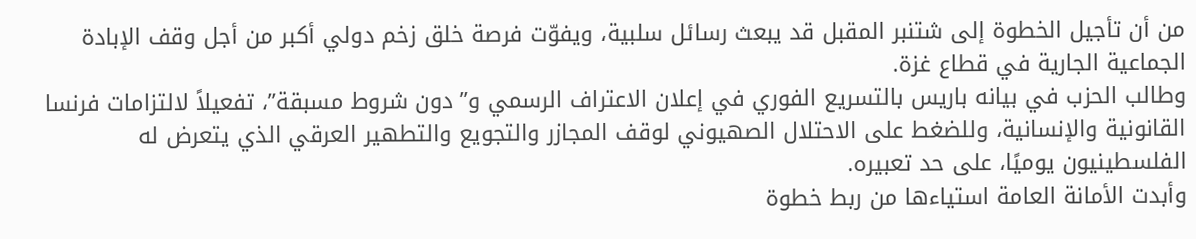من أن تأجيل الخطوة إلى شتنبر المقبل قد يبعث رسائل سلبية، ويفوّت فرصة خلق زخم دولي أكبر من أجل وقف الإبادة الجماعية الجارية في قطاع غزة.
وطالب الحزب في بيانه باريس بالتسريع الفوري في إعلان الاعتراف الرسمي و”دون شروط مسبقة”، تفعيلاً لالتزامات فرنسا القانونية والإنسانية، وللضغط على الاحتلال الصهيوني لوقف المجازر والتجويع والتطهير العرقي الذي يتعرض له الفلسطينيون يوميًا، على حد تعبيره.
وأبدت الأمانة العامة استياءها من ربط خطوة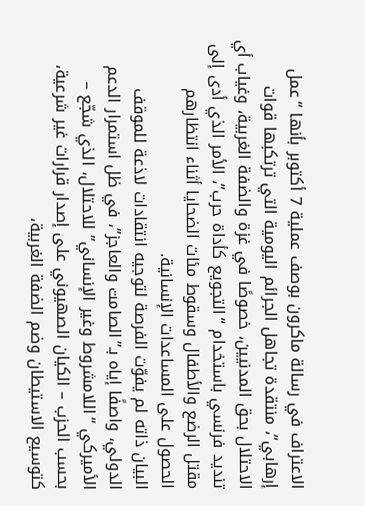الاعتراف في رسالة ماكرون بوصف عملية 7 أكتوبر بأنها “عمل إرهابي”، منتقدة تجاهل الجرائم اليومية التي ترتكبها قوات الاحتلال بحق المدنيين، خصوصًا في غزة والضفة الغربية، وغياب أي تنديد فرنسي باستخدام “التجويع كأداة حرب”، الأمر الذي أدى إلى مقتل الرضع والأطفال وسقوط مئات الضحايا أثناء انتظارهم الحصول على المساعدات الإنسانية.
البيان ذاته لم يفوّت الفرصة لتوجيه انتقادات لاذعة للموقف الدولي، واصفًا إياه بـ”الصامت والعاجز”، في ظل استمرار الدعم الأميركي “اللامشروط وغير الإنساني” للاحتلال، الذي شجّع – بحسب الحزب – الكيان الصهيوني على إصدار قرارات غير شرعية، كتوسيع الاستيطان وضم الضفة الغربية،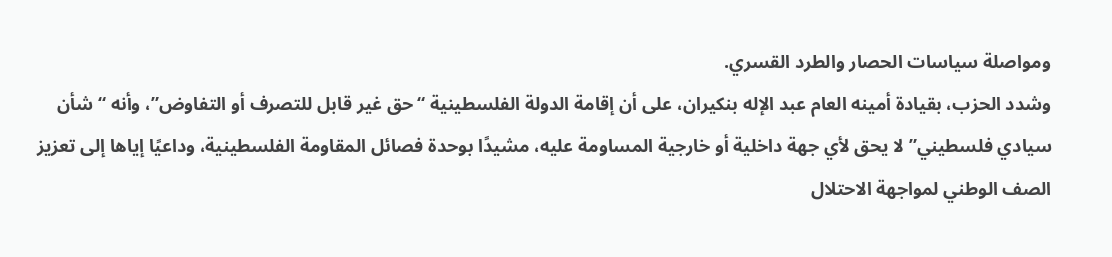ومواصلة سياسات الحصار والطرد القسري.
وشدد الحزب، بقيادة أمينه العام عبد الإله بنكيران، على أن إقامة الدولة الفلسطينية “حق غير قابل للتصرف أو التفاوض”، وأنه “شأن سيادي فلسطيني” لا يحق لأي جهة داخلية أو خارجية المساومة عليه، مشيدًا بوحدة فصائل المقاومة الفلسطينية، وداعيًا إياها إلى تعزيز الصف الوطني لمواجهة الاحتلال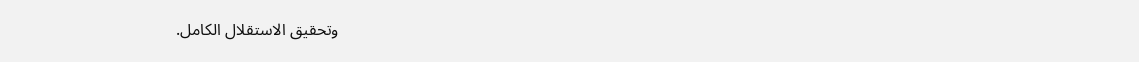وتحقيق الاستقلال الكامل.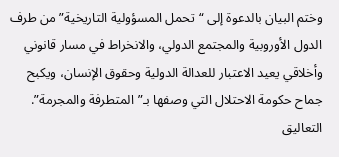وختم البيان بالدعوة إلى “تحمل المسؤولية التاريخية” من طرف الدول الأوروبية والمجتمع الدولي، والانخراط في مسار قانوني وأخلاقي يعيد الاعتبار للعدالة الدولية وحقوق الإنسان، ويكبح جماح حكومة الاحتلال التي وصفها بـ”المتطرفة والمجرمة”.
التعاليق